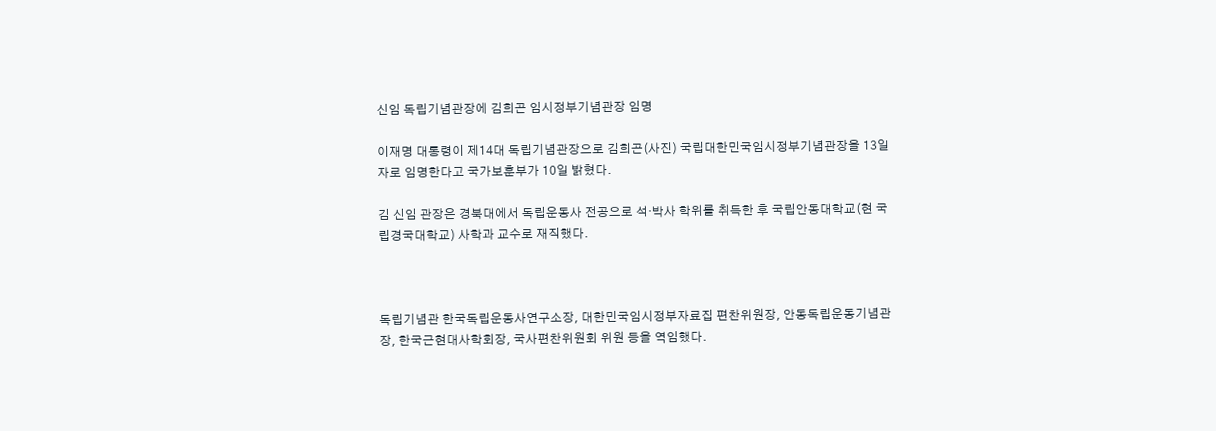신임 독립기념관장에 김희곤 임시정부기념관장 임명

이재명 대통령이 제14대 독립기념관장으로 김희곤(사진) 국립대한민국임시정부기념관장을 13일자로 임명한다고 국가보훈부가 10일 밝혔다.

김 신임 관장은 경북대에서 독립운동사 전공으로 석·박사 학위를 취득한 후 국립안동대학교(현 국립경국대학교) 사학과 교수로 재직했다.



독립기념관 한국독립운동사연구소장, 대한민국임시정부자료집 편찬위원장, 안동독립운동기념관장, 한국근현대사학회장, 국사편찬위원회 위원 등을 역임했다.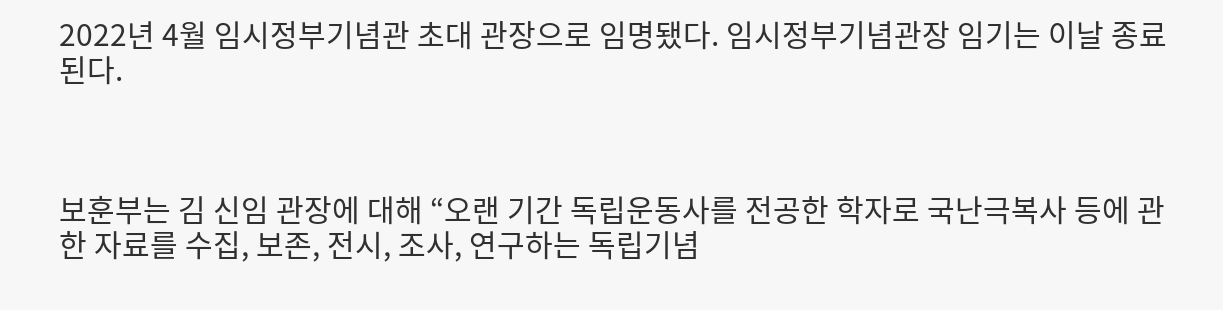2022년 4월 임시정부기념관 초대 관장으로 임명됐다. 임시정부기념관장 임기는 이날 종료된다.



보훈부는 김 신임 관장에 대해 “오랜 기간 독립운동사를 전공한 학자로 국난극복사 등에 관한 자료를 수집, 보존, 전시, 조사, 연구하는 독립기념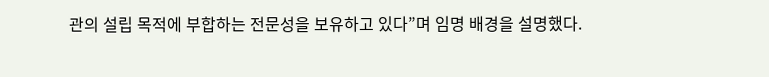관의 설립 목적에 부합하는 전문성을 보유하고 있다”며 임명 배경을 설명했다.